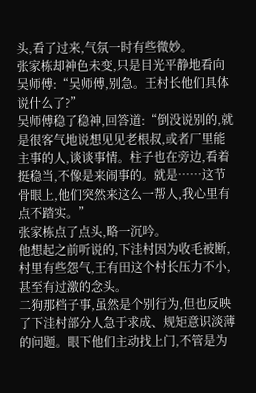头,看了过来,气氛一时有些微妙。
张家栋却神色未变,只是目光平静地看向吴师傅:“吴师傅,别急。王村长他们具体说什么了?”
吴师傅稳了稳神,回答道:“倒没说别的,就是很客气地说想见见老根叔,或者厂里能主事的人,谈谈事情。柱子也在旁边,看着挺稳当,不像是来闹事的。就是……这节骨眼上,他们突然来这么一帮人,我心里有点不踏实。”
张家栋点了点头,略一沉吟。
他想起之前听说的,下洼村因为收毛被断,村里有些怨气,王有田这个村长压力不小,甚至有过激的念头。
二狗那档子事,虽然是个别行为,但也反映了下洼村部分人急于求成、规矩意识淡薄的问题。眼下他们主动找上门,不管是为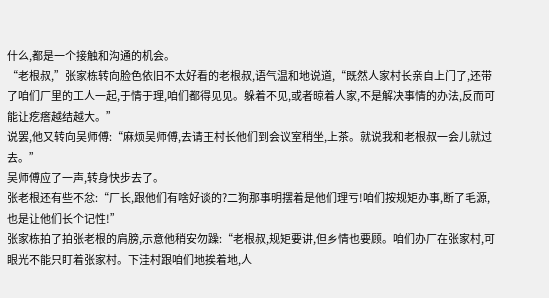什么,都是一个接触和沟通的机会。
“老根叔,”张家栋转向脸色依旧不太好看的老根叔,语气温和地说道,“既然人家村长亲自上门了,还带了咱们厂里的工人一起,于情于理,咱们都得见见。躲着不见,或者晾着人家,不是解决事情的办法,反而可能让疙瘩越结越大。”
说罢,他又转向吴师傅:“麻烦吴师傅,去请王村长他们到会议室稍坐,上茶。就说我和老根叔一会儿就过去。”
吴师傅应了一声,转身快步去了。
张老根还有些不忿:“厂长,跟他们有啥好谈的?二狗那事明摆着是他们理亏!咱们按规矩办事,断了毛源,也是让他们长个记性!”
张家栋拍了拍张老根的肩膀,示意他稍安勿躁:“老根叔,规矩要讲,但乡情也要顾。咱们办厂在张家村,可眼光不能只盯着张家村。下洼村跟咱们地挨着地,人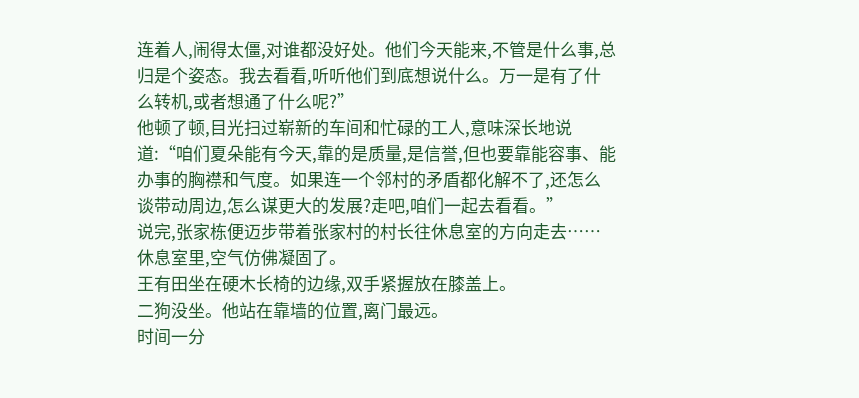连着人,闹得太僵,对谁都没好处。他们今天能来,不管是什么事,总归是个姿态。我去看看,听听他们到底想说什么。万一是有了什么转机,或者想通了什么呢?”
他顿了顿,目光扫过崭新的车间和忙碌的工人,意味深长地说道:“咱们夏朵能有今天,靠的是质量,是信誉,但也要靠能容事、能办事的胸襟和气度。如果连一个邻村的矛盾都化解不了,还怎么谈带动周边,怎么谋更大的发展?走吧,咱们一起去看看。”
说完,张家栋便迈步带着张家村的村长往休息室的方向走去……
休息室里,空气仿佛凝固了。
王有田坐在硬木长椅的边缘,双手紧握放在膝盖上。
二狗没坐。他站在靠墙的位置,离门最远。
时间一分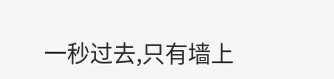一秒过去,只有墙上